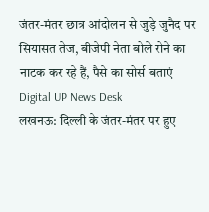जंतर-मंतर छात्र आंदोलन से जुड़े जुनैद पर सियासत तेज, बीजेपी नेता बोले रोने का नाटक कर रहे हैं, पैसे का सोर्स बताएं
Digital UP News Desk
लखनऊ: दिल्ली के जंतर-मंतर पर हुए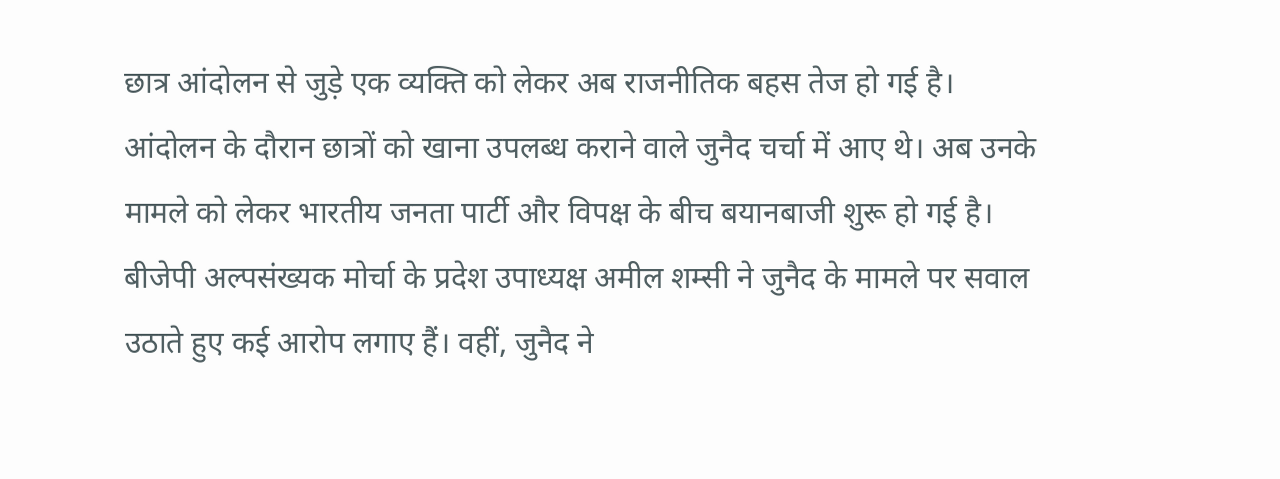छात्र आंदोलन से जुड़े एक व्यक्ति को लेकर अब राजनीतिक बहस तेज हो गई है। आंदोलन के दौरान छात्रों को खाना उपलब्ध कराने वाले जुनैद चर्चा में आए थे। अब उनके मामले को लेकर भारतीय जनता पार्टी और विपक्ष के बीच बयानबाजी शुरू हो गई है।
बीजेपी अल्पसंख्यक मोर्चा के प्रदेश उपाध्यक्ष अमील शम्सी ने जुनैद के मामले पर सवाल उठाते हुए कई आरोप लगाए हैं। वहीं, जुनैद ने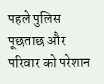पहले पुलिस पूछताछ और परिवार को परेशान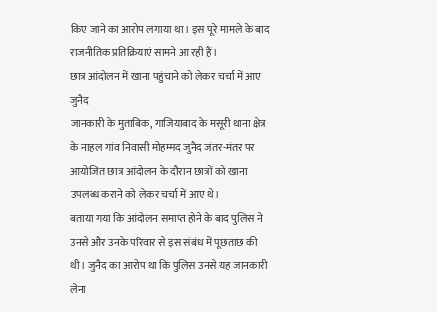किए जाने का आरोप लगाया था। इस पूरे मामले के बाद राजनीतिक प्रतिक्रियाएं सामने आ रही हैं।
छात्र आंदोलन में खाना पहुंचाने को लेकर चर्चा में आए जुनैद
जानकारी के मुताबिक, गाजियाबाद के मसूरी थाना क्षेत्र के नाहल गांव निवासी मोहम्मद जुनैद जंतर-मंतर पर आयोजित छात्र आंदोलन के दौरान छात्रों को खाना उपलब्ध कराने को लेकर चर्चा में आए थे।
बताया गया कि आंदोलन समाप्त होने के बाद पुलिस ने उनसे और उनके परिवार से इस संबंध में पूछताछ की थी। जुनैद का आरोप था कि पुलिस उनसे यह जानकारी लेना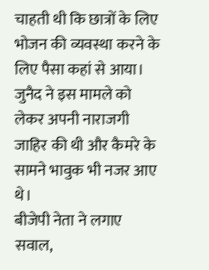चाहती थी कि छात्रों के लिए भोजन की व्यवस्था करने के लिए पैसा कहां से आया।
जुनैद ने इस मामले को लेकर अपनी नाराजगी जाहिर की थी और कैमरे के सामने भावुक भी नजर आए थे।
बीजेपी नेता ने लगाए सवाल,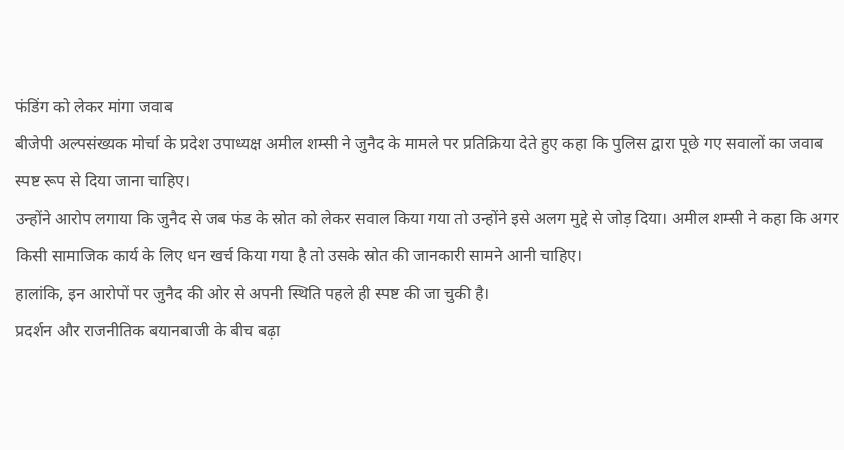फंडिंग को लेकर मांगा जवाब
बीजेपी अल्पसंख्यक मोर्चा के प्रदेश उपाध्यक्ष अमील शम्सी ने जुनैद के मामले पर प्रतिक्रिया देते हुए कहा कि पुलिस द्वारा पूछे गए सवालों का जवाब स्पष्ट रूप से दिया जाना चाहिए।
उन्होंने आरोप लगाया कि जुनैद से जब फंड के स्रोत को लेकर सवाल किया गया तो उन्होंने इसे अलग मुद्दे से जोड़ दिया। अमील शम्सी ने कहा कि अगर किसी सामाजिक कार्य के लिए धन खर्च किया गया है तो उसके स्रोत की जानकारी सामने आनी चाहिए।
हालांकि, इन आरोपों पर जुनैद की ओर से अपनी स्थिति पहले ही स्पष्ट की जा चुकी है।
प्रदर्शन और राजनीतिक बयानबाजी के बीच बढ़ा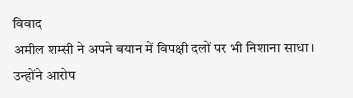विवाद
अमील शम्सी ने अपने बयान में विपक्षी दलों पर भी निशाना साधा। उन्होंने आरोप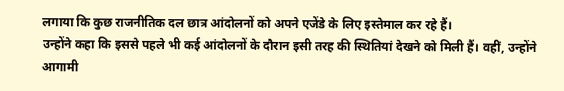लगाया कि कुछ राजनीतिक दल छात्र आंदोलनों को अपने एजेंडे के लिए इस्तेमाल कर रहे हैं।
उन्होंने कहा कि इससे पहले भी कई आंदोलनों के दौरान इसी तरह की स्थितियां देखने को मिली हैं। वहीं, उन्होंने आगामी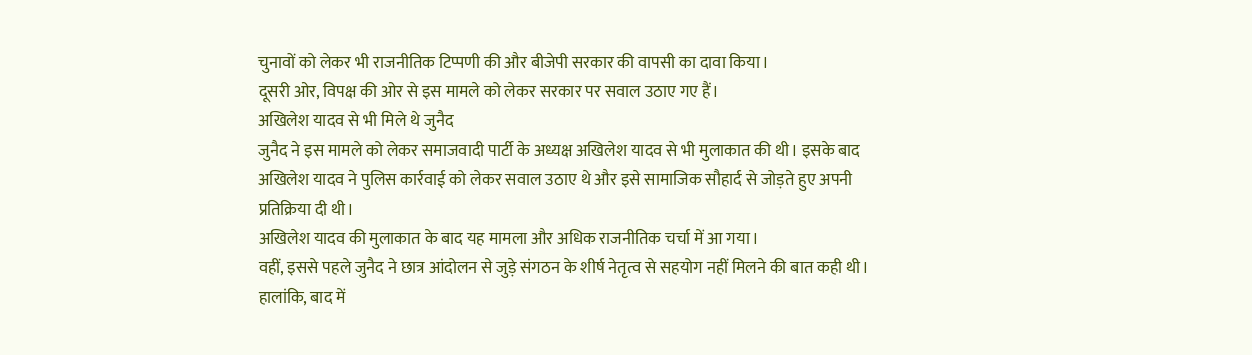चुनावों को लेकर भी राजनीतिक टिप्पणी की और बीजेपी सरकार की वापसी का दावा किया।
दूसरी ओर, विपक्ष की ओर से इस मामले को लेकर सरकार पर सवाल उठाए गए हैं।
अखिलेश यादव से भी मिले थे जुनैद
जुनैद ने इस मामले को लेकर समाजवादी पार्टी के अध्यक्ष अखिलेश यादव से भी मुलाकात की थी। इसके बाद अखिलेश यादव ने पुलिस कार्रवाई को लेकर सवाल उठाए थे और इसे सामाजिक सौहार्द से जोड़ते हुए अपनी प्रतिक्रिया दी थी।
अखिलेश यादव की मुलाकात के बाद यह मामला और अधिक राजनीतिक चर्चा में आ गया।
वहीं, इससे पहले जुनैद ने छात्र आंदोलन से जुड़े संगठन के शीर्ष नेतृत्व से सहयोग नहीं मिलने की बात कही थी। हालांकि, बाद में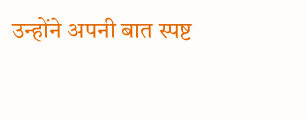उन्होंने अपनी बात स्पष्ट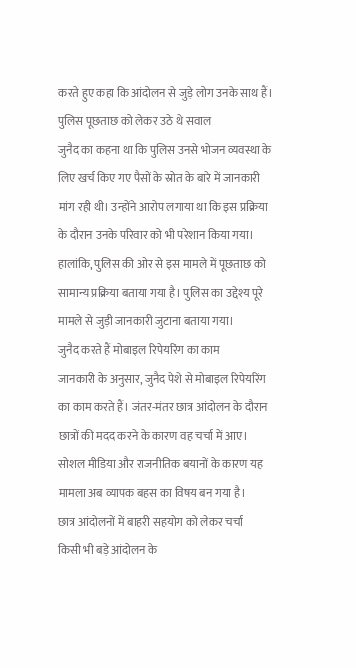करते हुए कहा कि आंदोलन से जुड़े लोग उनके साथ हैं।
पुलिस पूछताछ को लेकर उठे थे सवाल
जुनैद का कहना था कि पुलिस उनसे भोजन व्यवस्था के लिए खर्च किए गए पैसों के स्रोत के बारे में जानकारी मांग रही थी। उन्होंने आरोप लगाया था कि इस प्रक्रिया के दौरान उनके परिवार को भी परेशान किया गया।
हालांकि, पुलिस की ओर से इस मामले में पूछताछ को सामान्य प्रक्रिया बताया गया है। पुलिस का उद्देश्य पूरे मामले से जुड़ी जानकारी जुटाना बताया गया।
जुनैद करते हैं मोबाइल रिपेयरिंग का काम
जानकारी के अनुसार, जुनैद पेशे से मोबाइल रिपेयरिंग का काम करते हैं। जंतर-मंतर छात्र आंदोलन के दौरान छात्रों की मदद करने के कारण वह चर्चा में आए।
सोशल मीडिया और राजनीतिक बयानों के कारण यह मामला अब व्यापक बहस का विषय बन गया है।
छात्र आंदोलनों में बाहरी सहयोग को लेकर चर्चा
किसी भी बड़े आंदोलन के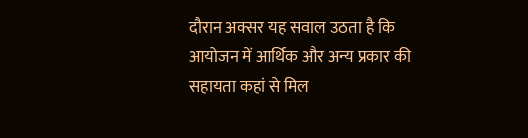दौरान अक्सर यह सवाल उठता है कि आयोजन में आर्थिक और अन्य प्रकार की सहायता कहां से मिल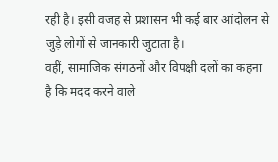रही है। इसी वजह से प्रशासन भी कई बार आंदोलन से जुड़े लोगों से जानकारी जुटाता है।
वहीं, सामाजिक संगठनों और विपक्षी दलों का कहना है कि मदद करने वाले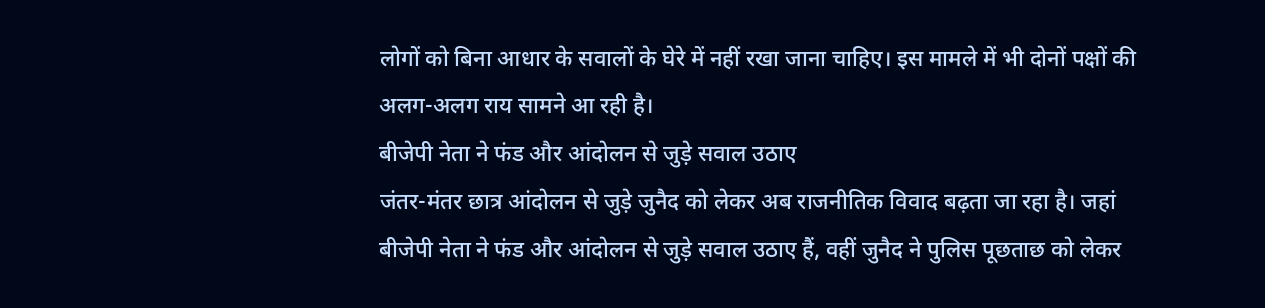लोगों को बिना आधार के सवालों के घेरे में नहीं रखा जाना चाहिए। इस मामले में भी दोनों पक्षों की अलग-अलग राय सामने आ रही है।
बीजेपी नेता ने फंड और आंदोलन से जुड़े सवाल उठाए
जंतर-मंतर छात्र आंदोलन से जुड़े जुनैद को लेकर अब राजनीतिक विवाद बढ़ता जा रहा है। जहां बीजेपी नेता ने फंड और आंदोलन से जुड़े सवाल उठाए हैं, वहीं जुनैद ने पुलिस पूछताछ को लेकर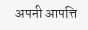अपनी आपत्ति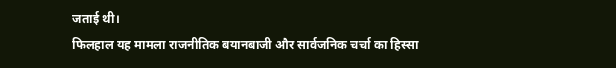जताई थी।
फिलहाल यह मामला राजनीतिक बयानबाजी और सार्वजनिक चर्चा का हिस्सा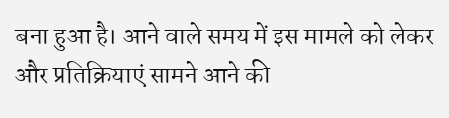बना हुआ है। आने वाले समय में इस मामले को लेकर और प्रतिक्रियाएं सामने आने की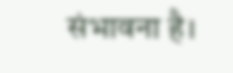संभावना है।